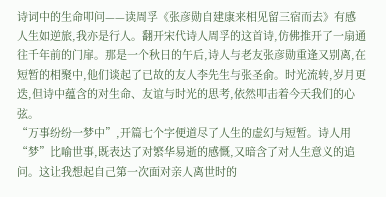诗词中的生命叩问——读周孚《张彦勋自建康来相见留三宿而去》有感
人生如逆旅,我亦是行人。翻开宋代诗人周孚的这首诗,仿佛推开了一扇通往千年前的门扉。那是一个秋日的午后,诗人与老友张彦勋重逢又别离,在短暂的相聚中,他们谈起了已故的友人李先生与张圣俞。时光流转,岁月更迭,但诗中蕴含的对生命、友谊与时光的思考,依然叩击着今天我们的心弦。
“万事纷纷一梦中”,开篇七个字便道尽了人生的虚幻与短暂。诗人用“梦”比喻世事,既表达了对繁华易逝的感慨,又暗含了对人生意义的追问。这让我想起自己第一次面对亲人离世时的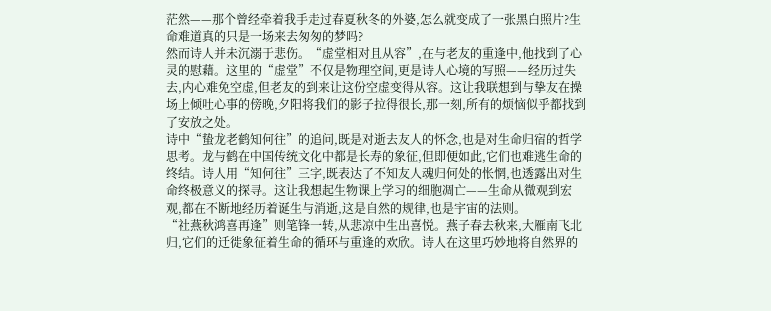茫然——那个曾经牵着我手走过春夏秋冬的外婆,怎么就变成了一张黑白照片?生命难道真的只是一场来去匆匆的梦吗?
然而诗人并未沉溺于悲伤。“虚堂相对且从容”,在与老友的重逢中,他找到了心灵的慰藉。这里的“虚堂”不仅是物理空间,更是诗人心境的写照——经历过失去,内心难免空虚,但老友的到来让这份空虚变得从容。这让我联想到与挚友在操场上倾吐心事的傍晚,夕阳将我们的影子拉得很长,那一刻,所有的烦恼似乎都找到了安放之处。
诗中“蛰龙老鹤知何往”的追问,既是对逝去友人的怀念,也是对生命归宿的哲学思考。龙与鹤在中国传统文化中都是长寿的象征,但即便如此,它们也难逃生命的终结。诗人用“知何往”三字,既表达了不知友人魂归何处的怅惘,也透露出对生命终极意义的探寻。这让我想起生物课上学习的细胞凋亡——生命从微观到宏观,都在不断地经历着诞生与消逝,这是自然的规律,也是宇宙的法则。
“社燕秋鸿喜再逢”则笔锋一转,从悲凉中生出喜悦。燕子春去秋来,大雁南飞北归,它们的迁徙象征着生命的循环与重逢的欢欣。诗人在这里巧妙地将自然界的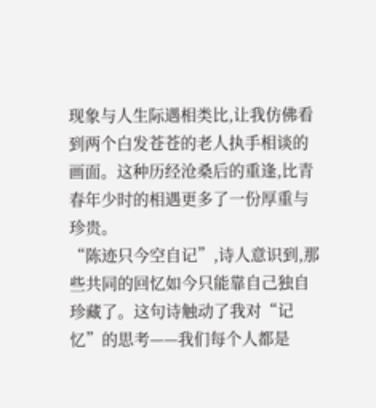现象与人生际遇相类比,让我仿佛看到两个白发苍苍的老人执手相谈的画面。这种历经沧桑后的重逢,比青春年少时的相遇更多了一份厚重与珍贵。
“陈迹只今空自记”,诗人意识到,那些共同的回忆如今只能靠自己独自珍藏了。这句诗触动了我对“记忆”的思考——我们每个人都是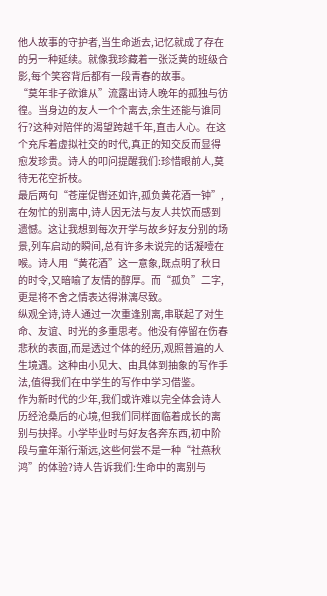他人故事的守护者,当生命逝去,记忆就成了存在的另一种延续。就像我珍藏着一张泛黄的班级合影,每个笑容背后都有一段青春的故事。
“莫年非子欲谁从”流露出诗人晚年的孤独与彷徨。当身边的友人一个个离去,余生还能与谁同行?这种对陪伴的渴望跨越千年,直击人心。在这个充斥着虚拟社交的时代,真正的知交反而显得愈发珍贵。诗人的叩问提醒我们:珍惜眼前人,莫待无花空折枝。
最后两句“苍崖促辔还如许,孤负黄花酒一钟”,在匆忙的别离中,诗人因无法与友人共饮而感到遗憾。这让我想到每次开学与故乡好友分别的场景,列车启动的瞬间,总有许多未说完的话凝噎在喉。诗人用“黄花酒”这一意象,既点明了秋日的时令,又暗喻了友情的醇厚。而“孤负”二字,更是将不舍之情表达得淋漓尽致。
纵观全诗,诗人通过一次重逢别离,串联起了对生命、友谊、时光的多重思考。他没有停留在伤春悲秋的表面,而是透过个体的经历,观照普遍的人生境遇。这种由小见大、由具体到抽象的写作手法,值得我们在中学生的写作中学习借鉴。
作为新时代的少年,我们或许难以完全体会诗人历经沧桑后的心境,但我们同样面临着成长的离别与抉择。小学毕业时与好友各奔东西,初中阶段与童年渐行渐远,这些何尝不是一种“社燕秋鸿”的体验?诗人告诉我们:生命中的离别与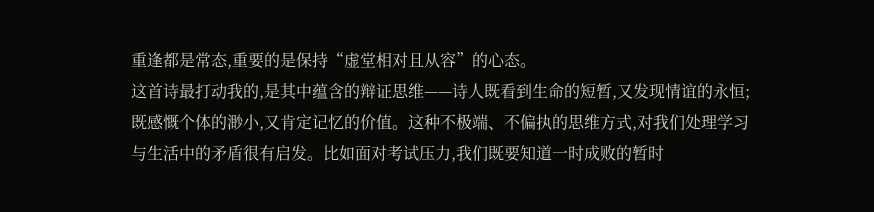重逢都是常态,重要的是保持“虚堂相对且从容”的心态。
这首诗最打动我的,是其中蕴含的辩证思维——诗人既看到生命的短暂,又发现情谊的永恒;既感慨个体的渺小,又肯定记忆的价值。这种不极端、不偏执的思维方式,对我们处理学习与生活中的矛盾很有启发。比如面对考试压力,我们既要知道一时成败的暂时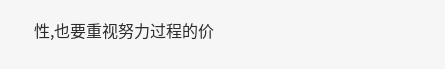性,也要重视努力过程的价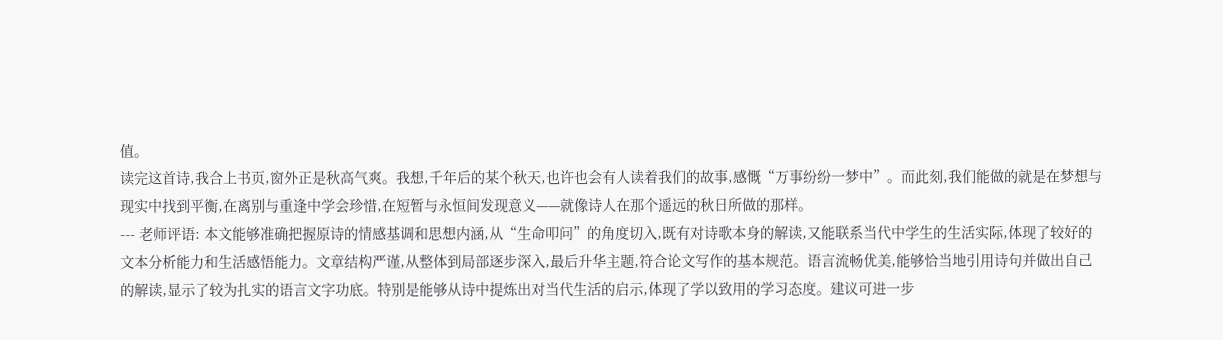值。
读完这首诗,我合上书页,窗外正是秋高气爽。我想,千年后的某个秋天,也许也会有人读着我们的故事,感慨“万事纷纷一梦中”。而此刻,我们能做的就是在梦想与现实中找到平衡,在离别与重逢中学会珍惜,在短暂与永恒间发现意义——就像诗人在那个遥远的秋日所做的那样。
--- 老师评语: 本文能够准确把握原诗的情感基调和思想内涵,从“生命叩问”的角度切入,既有对诗歌本身的解读,又能联系当代中学生的生活实际,体现了较好的文本分析能力和生活感悟能力。文章结构严谨,从整体到局部逐步深入,最后升华主题,符合论文写作的基本规范。语言流畅优美,能够恰当地引用诗句并做出自己的解读,显示了较为扎实的语言文字功底。特别是能够从诗中提炼出对当代生活的启示,体现了学以致用的学习态度。建议可进一步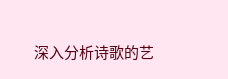深入分析诗歌的艺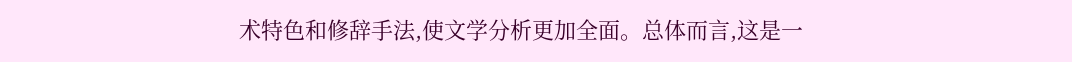术特色和修辞手法,使文学分析更加全面。总体而言,这是一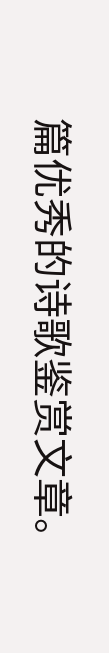篇优秀的诗歌鉴赏文章。